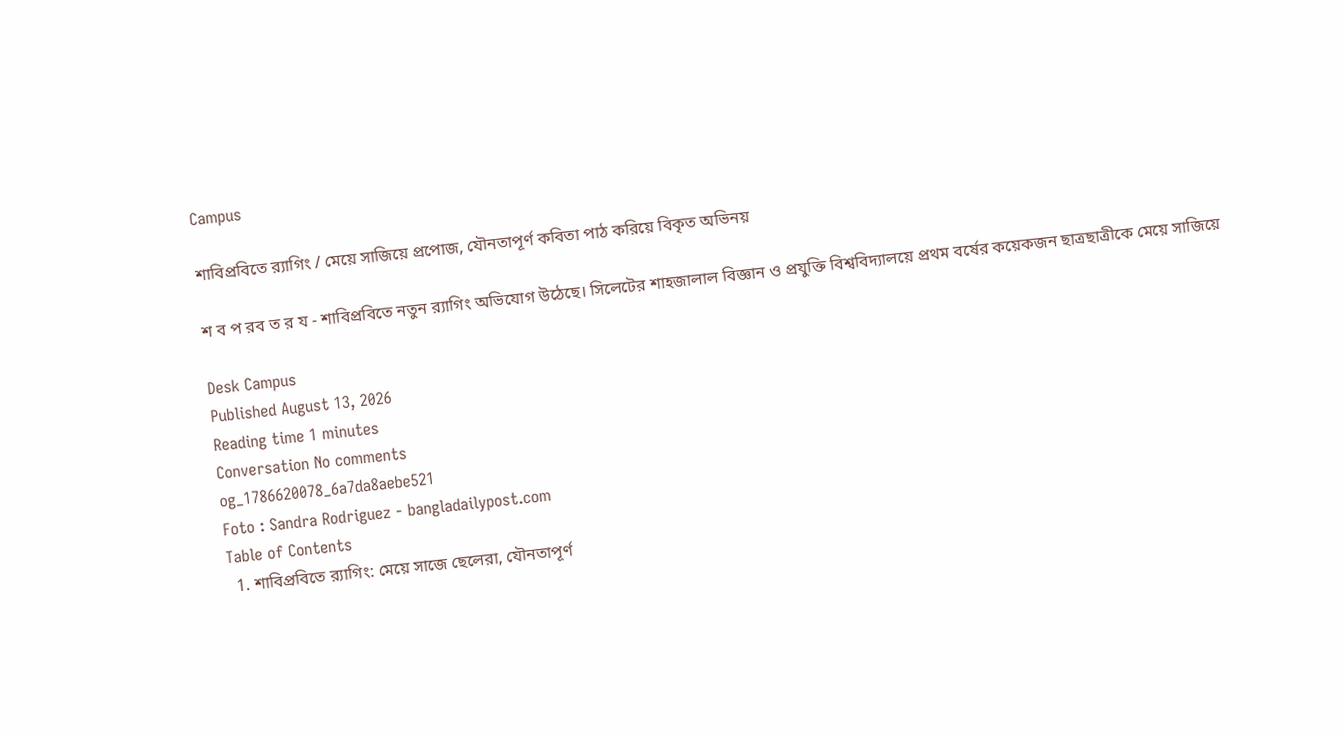Campus

শাবিপ্রবিতে র‌্যাগিং / মেয়ে সাজিয়ে প্রপোজ, যৌনতাপূর্ণ কবিতা পাঠ করিয়ে বিকৃত অভিনয়

শ ব প রব ত র য - শাবিপ্রবিতে নতুন র‌্যাগিং অভিযোগ উঠেছে। সিলেটের শাহজালাল বিজ্ঞান ও প্রযুক্তি বিশ্ববিদ্যালয়ে প্রথম বর্ষের কয়েকজন ছাত্রছাত্রীকে মেয়ে সাজিয়ে

Desk Campus
Published August 13, 2026
Reading time 1 minutes
Conversation No comments
og_1786620078_6a7da8aebe521
Foto : Sandra Rodriguez - bangladailypost.com
Table of Contents
  1. শাবিপ্রবিতে র‌্যাগিং: মেয়ে সাজে ছেলেরা, যৌনতাপূর্ণ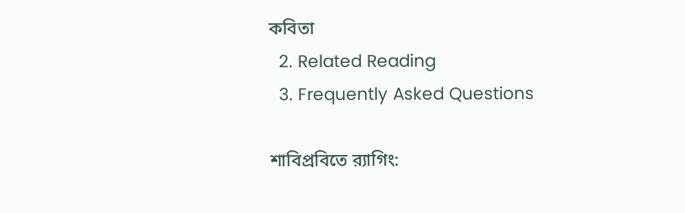কবিতা
  2. Related Reading
  3. Frequently Asked Questions

শাবিপ্রবিতে র‌্যাগিং: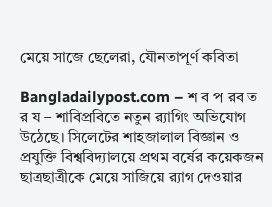মেয়ে সাজে ছেলেরা, যৌনতাপূর্ণ কবিতা

Bangladailypost.com – শ ব প রব ত র য – শাবিপ্রবিতে নতুন র‌্যাগিং অভিযোগ উঠেছে। সিলেটের শাহজালাল বিজ্ঞান ও প্রযুক্তি বিশ্ববিদ্যালয়ে প্রথম বর্ষের কয়েকজন ছাত্রছাত্রীকে মেয়ে সাজিয়ে র‌্যাগ দেওয়ার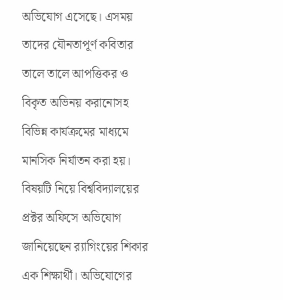অভিযোগ এসেছে। এসময় তাদের যৌনতাপূর্ণ কবিতার তালে তালে আপত্তিকর ও বিকৃত অভিনয় করানোসহ বিভিন্ন কার্যক্রমের মাধ্যমে মানসিক নির্যাতন করা হয়। বিষয়টি নিয়ে বিশ্ববিদ্যালয়ের প্রক্টর অফিসে অভিযোগ জানিয়েছেন র‌্যাগিংয়ের শিকার এক শিক্ষার্থী। অভিযোগের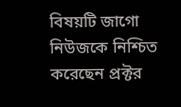বিষয়টি জাগো নিউজকে নিশ্চিত করেছেন প্রক্টর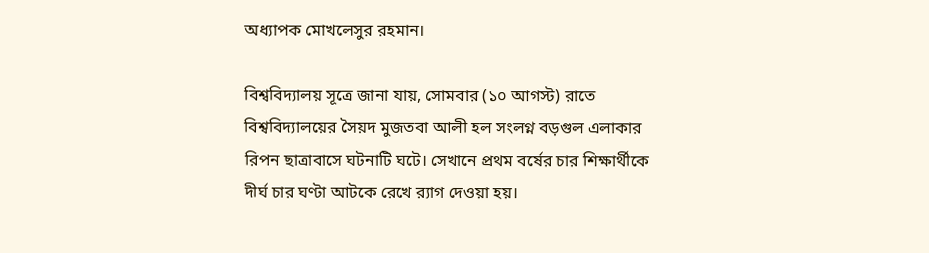অধ্যাপক মোখলেসুর রহমান।

বিশ্ববিদ্যালয় সূত্রে জানা যায়, সোমবার (১০ আগস্ট) রাতে বিশ্ববিদ্যালয়ের সৈয়দ মুজতবা আলী হল সংলগ্ন বড়গুল এলাকার রিপন ছাত্রাবাসে ঘটনাটি ঘটে। সেখানে প্রথম বর্ষের চার শিক্ষার্থীকে দীর্ঘ চার ঘণ্টা আটকে রেখে র‌্যাগ দেওয়া হয়।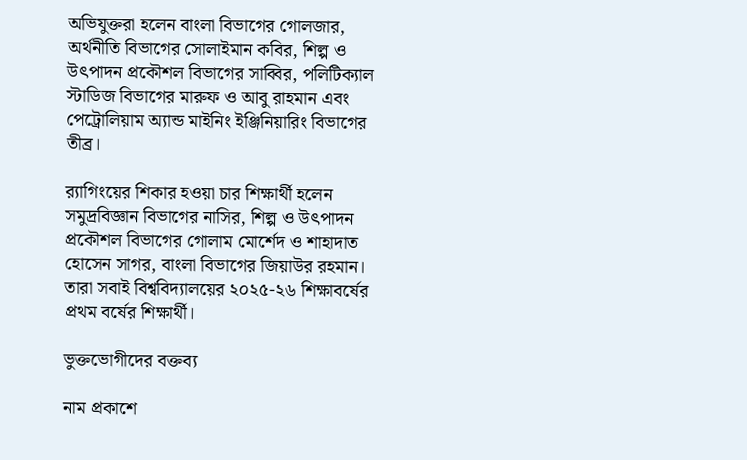অভিযুক্তরা হলেন বাংলা বিভাগের গোলজার, অর্থনীতি বিভাগের সোলাইমান কবির, শিল্প ও উৎপাদন প্রকৌশল বিভাগের সাব্বির, পলিটিক্যাল স্টাডিজ বিভাগের মারুফ ও আবু রাহমান এবং পেট্রোলিয়াম অ্যান্ড মাইনিং ইঞ্জিনিয়ারিং বিভাগের তীব্র।

র‌্যাগিংয়ের শিকার হওয়া চার শিক্ষার্থী হলেন সমুদ্রবিজ্ঞান বিভাগের নাসির, শিল্প ও উৎপাদন প্রকৌশল বিভাগের গোলাম মোর্শেদ ও শাহাদাত হোসেন সাগর, বাংলা বিভাগের জিয়াউর রহমান। তারা সবাই বিশ্ববিদ্যালয়ের ২০২৫-২৬ শিক্ষাবর্ষের প্রথম বর্ষের শিক্ষার্থী।

ভুক্তভোগীদের বক্তব্য

নাম প্রকাশে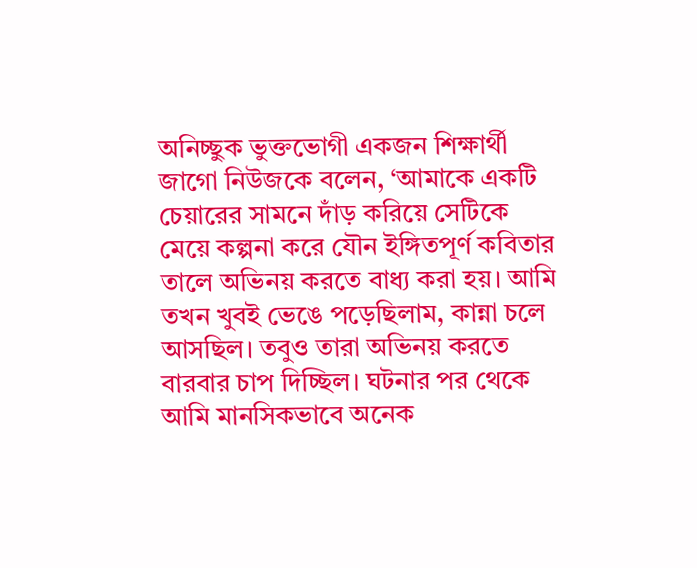অনিচ্ছুক ভুক্তভোগী একজন শিক্ষার্থী জাগো নিউজকে বলেন, ‘আমাকে একটি চেয়ারের সামনে দাঁড় করিয়ে সেটিকে মেয়ে কল্পনা করে যৌন ইঙ্গিতপূর্ণ কবিতার তালে অভিনয় করতে বাধ্য করা হয়। আমি তখন খুবই ভেঙে পড়েছিলাম, কান্না চলে আসছিল। তবুও তারা অভিনয় করতে বারবার চাপ দিচ্ছিল। ঘটনার পর থেকে আমি মানসিকভাবে অনেক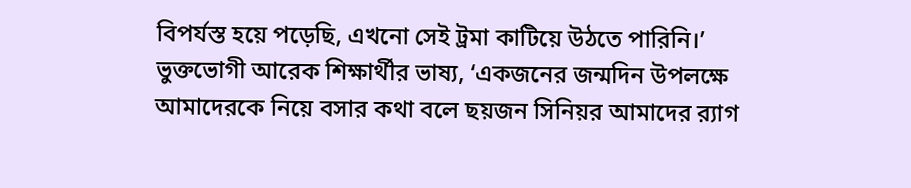বিপর্যস্ত হয়ে পড়েছি, এখনো সেই ট্রমা কাটিয়ে উঠতে পারিনি।’ ভুক্তভোগী আরেক শিক্ষার্থীর ভাষ্য, ‘একজনের জন্মদিন উপলক্ষে আমাদেরকে নিয়ে বসার কথা বলে ছয়জন সিনিয়র আমাদের র‌্যাগ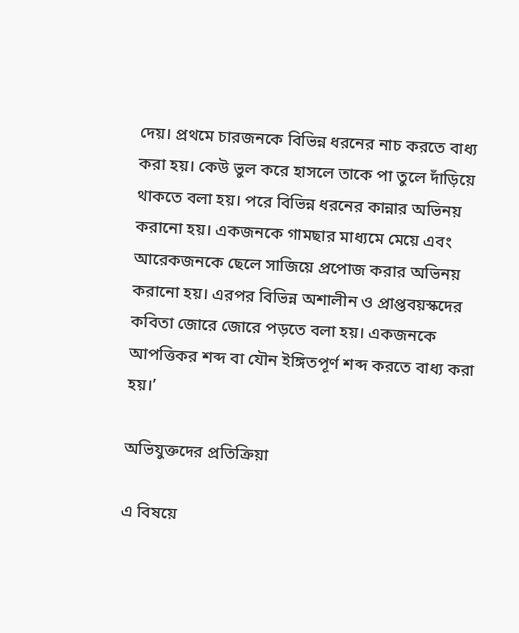দেয়। প্রথমে চারজনকে বিভিন্ন ধরনের নাচ করতে বাধ্য করা হয়। কেউ ভুল করে হাসলে তাকে পা তুলে দাঁড়িয়ে থাকতে বলা হয়। পরে বিভিন্ন ধরনের কান্নার অভিনয় করানো হয়। একজনকে গামছার মাধ্যমে মেয়ে এবং আরেকজনকে ছেলে সাজিয়ে প্রপোজ করার অভিনয় করানো হয়। এরপর বিভিন্ন অশালীন ও প্রাপ্তবয়স্কদের কবিতা জোরে জোরে পড়তে বলা হয়। একজনকে আপত্তিকর শব্দ বা যৌন ইঙ্গিতপূর্ণ শব্দ করতে বাধ্য করা হয়।’

অভিযুক্তদের প্রতিক্রিয়া

এ বিষয়ে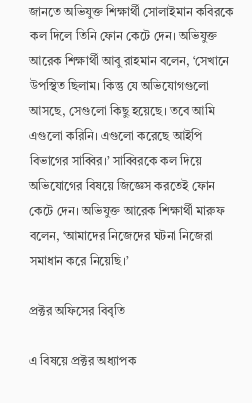জানতে অভিযুক্ত শিক্ষার্থী সোলাইমান কবিরকে কল দিলে তিনি ফোন কেটে দেন। অভিযুক্ত আরেক শিক্ষার্থী আবু রাহমান বলেন, ‘সেখানে উপস্থিত ছিলাম। কিন্তু যে অভিযোগগুলো আসছে, সেগুলো কিছু হয়েছে। তবে আমি এগুলো করিনি। এগুলো করেছে আইপি বিভাগের সাব্বির।’ সাব্বিরকে কল দিয়ে অভিযোগের বিষয়ে জিজ্ঞেস করতেই ফোন কেটে দেন। অভিযুক্ত আরেক শিক্ষার্থী মারুফ বলেন, ‘আমাদের নিজেদের ঘটনা নিজেরা সমাধান করে নিয়েছি।’

প্রক্টর অফিসের বিবৃতি

এ বিষয়ে প্রক্টর অধ্যাপক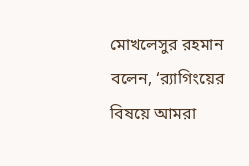মোখলেসুর রহমান বলেন, ‘র‌্যাগিংয়ের বিষয়ে আমরা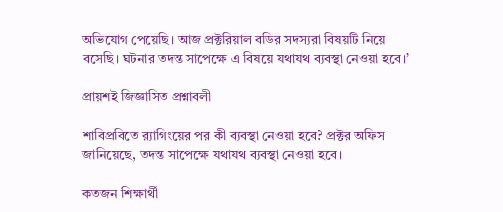অভিযোগ পেয়েছি। আজ প্রক্টরিয়াল বডির সদস্যরা বিষয়টি নিয়ে বসেছি। ঘটনার তদন্ত সাপেক্ষে এ বিষয়ে যথাযথ ব্যবস্থা নেওয়া হবে।’

প্রায়শই জিজ্ঞাসিত প্রশ্নাবলী

শাবিপ্রবিতে র‌্যাগিংয়ের পর কী ব্যবস্থা নেওয়া হবে? প্রক্টর অফিস জানিয়েছে, তদন্ত সাপেক্ষে যথাযথ ব্যবস্থা নেওয়া হবে।

কতজন শিক্ষার্থী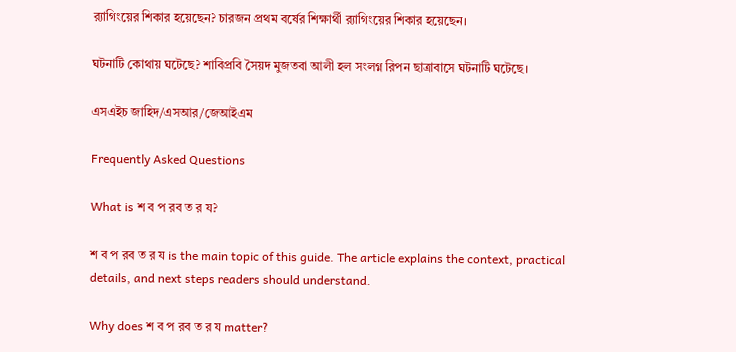র‌্যাগিংয়ের শিকার হয়েছেন? চারজন প্রথম বর্ষের শিক্ষার্থী র‌্যাগিংয়ের শিকার হয়েছেন।

ঘটনাটি কোথায় ঘটেছে? শাবিপ্রবি সৈয়দ মুজতবা আলী হল সংলগ্ন রিপন ছাত্রাবাসে ঘটনাটি ঘটেছে।

এসএইচ জাহিদ/এসআর/জেআইএম

Frequently Asked Questions

What is শ ব প রব ত র য?

শ ব প রব ত র য is the main topic of this guide. The article explains the context, practical details, and next steps readers should understand.

Why does শ ব প রব ত র য matter?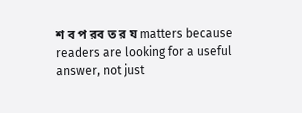শ ব প রব ত র য matters because readers are looking for a useful answer, not just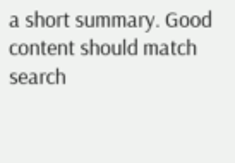a short summary. Good content should match search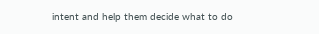intent and help them decide what to do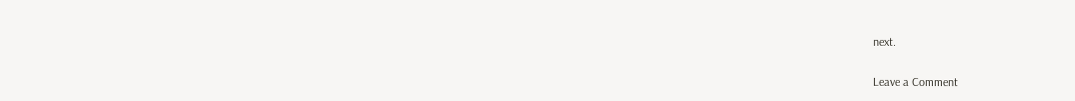next.

Leave a Comment